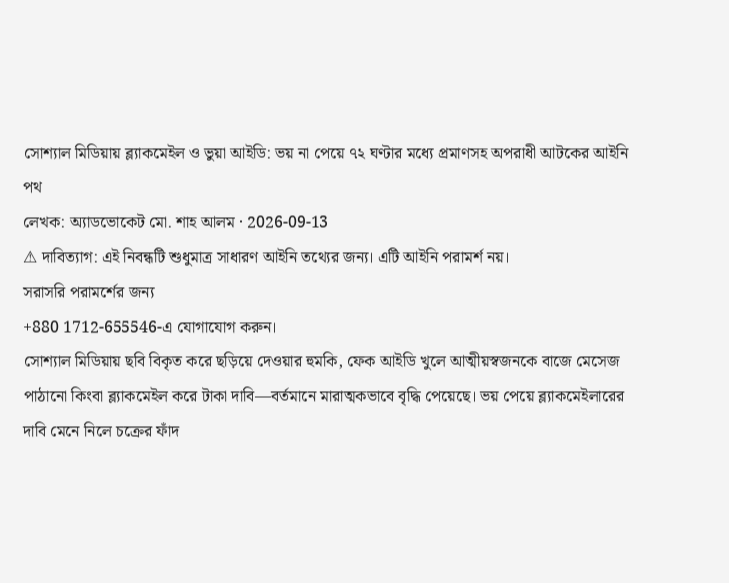সোশ্যাল মিডিয়ায় ব্ল্যাকমেইল ও ভুয়া আইডি: ভয় না পেয়ে ৭২ ঘণ্টার মধ্যে প্রমাণসহ অপরাধী আটকের আইনি পথ
লেখক: অ্যাডভোকেট মো. শাহ আলম · 2026-09-13
⚠ দাবিত্যাগ: এই নিবন্ধটি শুধুমাত্র সাধারণ আইনি তথ্যের জন্য। এটি আইনি পরামর্শ নয়।
সরাসরি পরামর্শের জন্য
+880 1712-655546-এ যোগাযোগ করুন।
সোশ্যাল মিডিয়ায় ছবি বিকৃত করে ছড়িয়ে দেওয়ার হুমকি, ফেক আইডি খুলে আত্মীয়স্বজনকে বাজে মেসেজ পাঠানো কিংবা ব্ল্যাকমেইল করে টাকা দাবি—বর্তমানে মারাত্মকভাবে বৃদ্ধি পেয়েছে। ভয় পেয়ে ব্ল্যাকমেইলারের দাবি মেনে নিলে চক্রের ফাঁদ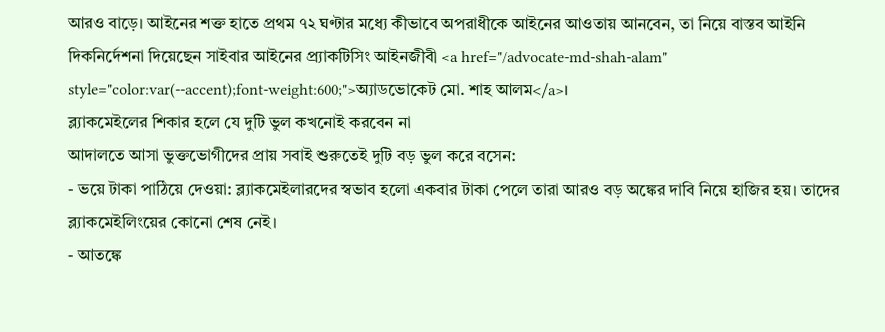আরও বাড়ে। আইনের শক্ত হাতে প্রথম ৭২ ঘণ্টার মধ্যে কীভাবে অপরাধীকে আইনের আওতায় আনবেন, তা নিয়ে বাস্তব আইনি দিকনির্দেশনা দিয়েছেন সাইবার আইনের প্র্যাকটিসিং আইনজীবী <a href="/advocate-md-shah-alam" style="color:var(--accent);font-weight:600;">অ্যাডভোকেট মো. শাহ আলম</a>।
ব্ল্যাকমেইলের শিকার হলে যে দুটি ভুল কখনোই করবেন না
আদালতে আসা ভুক্তভোগীদের প্রায় সবাই শুরুতেই দুটি বড় ভুল করে বসেন:
- ভয়ে টাকা পাঠিয়ে দেওয়া: ব্ল্যাকমেইলারদের স্বভাব হলো একবার টাকা পেলে তারা আরও বড় অঙ্কের দাবি নিয়ে হাজির হয়। তাদের ব্ল্যাকমেইলিংয়ের কোনো শেষ নেই।
- আতঙ্কে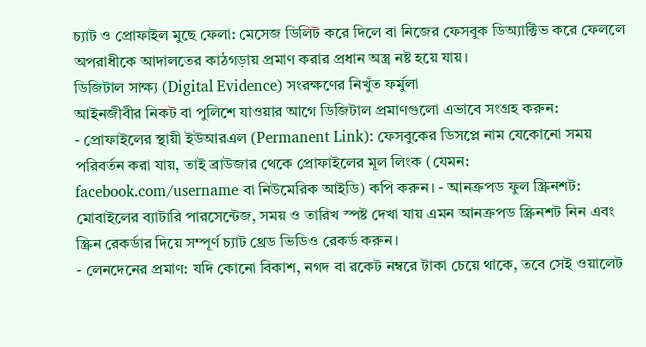চ্যাট ও প্রোফাইল মুছে ফেলা: মেসেজ ডিলিট করে দিলে বা নিজের ফেসবুক ডিঅ্যাক্টিভ করে ফেললে অপরাধীকে আদালতের কাঠগড়ায় প্রমাণ করার প্রধান অস্ত্র নষ্ট হয়ে যায়।
ডিজিটাল সাক্ষ্য (Digital Evidence) সংরক্ষণের নিখুঁত ফর্মুলা
আইনজীবীর নিকট বা পুলিশে যাওয়ার আগে ডিজিটাল প্রমাণগুলো এভাবে সংগ্রহ করুন:
- প্রোফাইলের স্থায়ী ইউআরএল (Permanent Link): ফেসবুকের ডিসপ্লে নাম যেকোনো সময় পরিবর্তন করা যায়, তাই ব্রাউজার থেকে প্রোফাইলের মূল লিংক (যেমন:
facebook.com/username বা নিউমেরিক আইডি) কপি করুন। - আনক্রপড ফুল স্ক্রিনশট: মোবাইলের ব্যাটারি পারসেন্টেজ, সময় ও তারিখ স্পষ্ট দেখা যায় এমন আনক্রপড স্ক্রিনশট নিন এবং স্ক্রিন রেকর্ডার দিয়ে সম্পূর্ণ চ্যাট থ্রেড ভিডিও রেকর্ড করুন।
- লেনদেনের প্রমাণ: যদি কোনো বিকাশ, নগদ বা রকেট নম্বরে টাকা চেয়ে থাকে, তবে সেই ওয়ালেট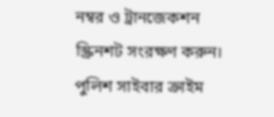নম্বর ও ট্রানজেকশন স্ক্রিনশট সংরক্ষণ করুন।
পুলিশ সাইবার ক্রাইম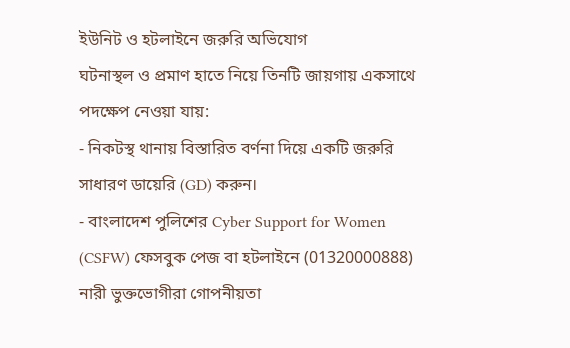ইউনিট ও হটলাইনে জরুরি অভিযোগ
ঘটনাস্থল ও প্রমাণ হাতে নিয়ে তিনটি জায়গায় একসাথে পদক্ষেপ নেওয়া যায়:
- নিকটস্থ থানায় বিস্তারিত বর্ণনা দিয়ে একটি জরুরি সাধারণ ডায়েরি (GD) করুন।
- বাংলাদেশ পুলিশের Cyber Support for Women (CSFW) ফেসবুক পেজ বা হটলাইনে (01320000888) নারী ভুক্তভোগীরা গোপনীয়তা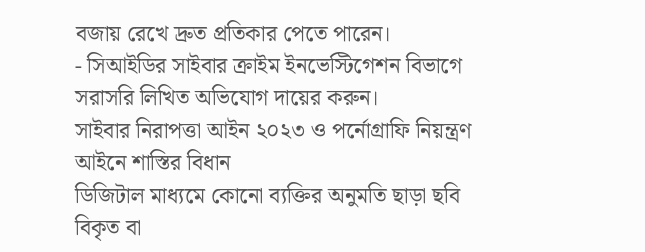বজায় রেখে দ্রুত প্রতিকার পেতে পারেন।
- সিআইডির সাইবার ক্রাইম ইনভেস্টিগেশন বিভাগে সরাসরি লিখিত অভিযোগ দায়ের করুন।
সাইবার নিরাপত্তা আইন ২০২৩ ও পর্নোগ্রাফি নিয়ন্ত্রণ আইনে শাস্তির বিধান
ডিজিটাল মাধ্যমে কোনো ব্যক্তির অনুমতি ছাড়া ছবি বিকৃত বা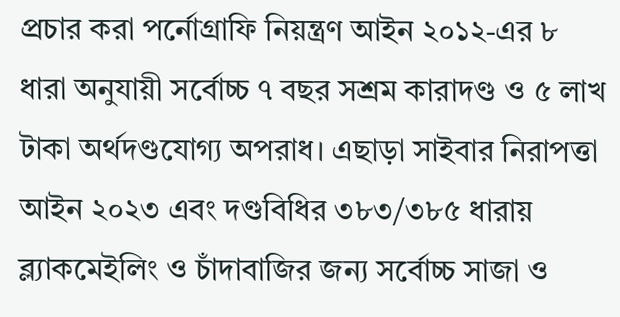প্রচার করা পর্নোগ্রাফি নিয়ন্ত্রণ আইন ২০১২-এর ৮ ধারা অনুযায়ী সর্বোচ্চ ৭ বছর সশ্রম কারাদণ্ড ও ৫ লাখ টাকা অর্থদণ্ডযোগ্য অপরাধ। এছাড়া সাইবার নিরাপত্তা আইন ২০২৩ এবং দণ্ডবিধির ৩৮৩/৩৮৫ ধারায় ব্ল্যাকমেইলিং ও চাঁদাবাজির জন্য সর্বোচ্চ সাজা ও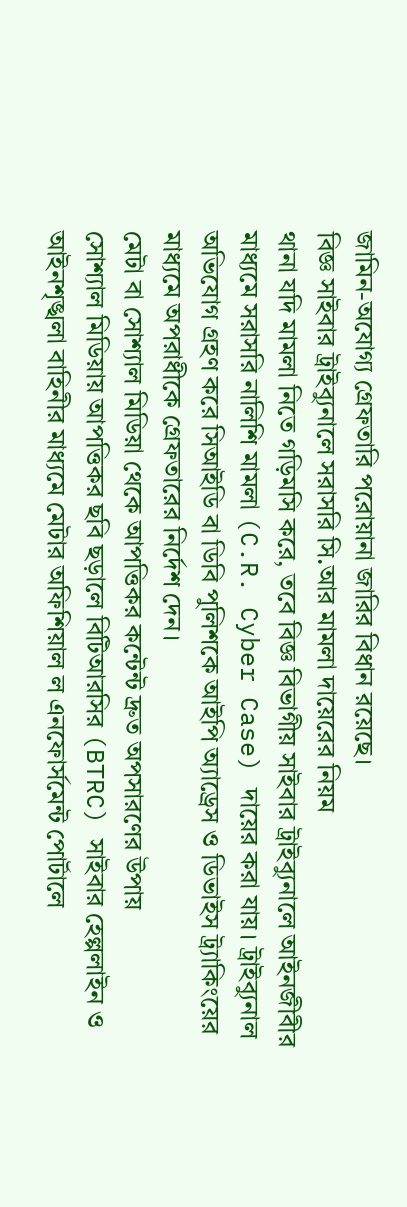জামিন-অযোগ্য গ্রেফতারি পরোয়ানা জারির বিধান রয়েছে।
বিজ্ঞ সাইবার ট্রাইব্যুনালে সরাসরি সি.আর মামলা দায়েরের নিয়ম
থানা যদি মামলা নিতে গড়িমসি করে, তবে বিজ্ঞ বিভাগীয় সাইবার ট্রাইব্যুনালে আইনজীবীর মাধ্যমে সরাসরি নালিশি মামলা (C.R. Cyber Case) দায়ের করা যায়। ট্রাইব্যুনাল অভিযোগ গ্রহণ করে সিআইডি বা ডিবি পুলিশকে আইপি অ্যাড্রেস ও ডিভাইস ট্র্যাকিংয়ের মাধ্যমে অপরাধীকে গ্রেফতারের নির্দেশ দেন।
মেটা বা সোশ্যাল মিডিয়া থেকে আপত্তিকর কন্টেন্ট দ্রুত অপসারণের উপায়
সোশ্যাল মিডিয়ায় আপত্তিকর ছবি ছড়ালে বিটিআরসির (BTRC) সাইবার হেল্পলাইন ও আইনশৃঙ্খলা বাহিনীর মাধ্যমে মেটার অফিশিয়াল ল এনফোর্সমেন্ট পোর্টালে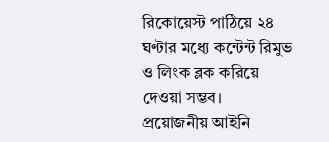রিকোয়েস্ট পাঠিয়ে ২৪ ঘণ্টার মধ্যে কন্টেন্ট রিমুভ ও লিংক ব্লক করিয়ে দেওয়া সম্ভব।
প্রয়োজনীয় আইনি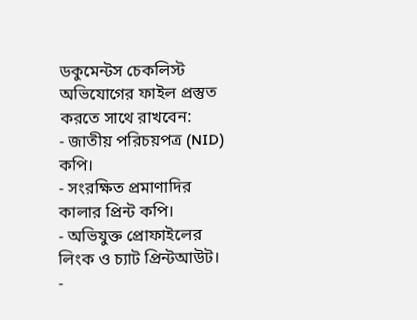ডকুমেন্টস চেকলিস্ট
অভিযোগের ফাইল প্রস্তুত করতে সাথে রাখবেন:
- জাতীয় পরিচয়পত্র (NID) কপি।
- সংরক্ষিত প্রমাণাদির কালার প্রিন্ট কপি।
- অভিযুক্ত প্রোফাইলের লিংক ও চ্যাট প্রিন্টআউট।
-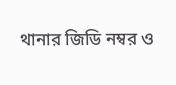থানার জিডি নম্বর ও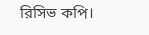রিসিভ কপি।